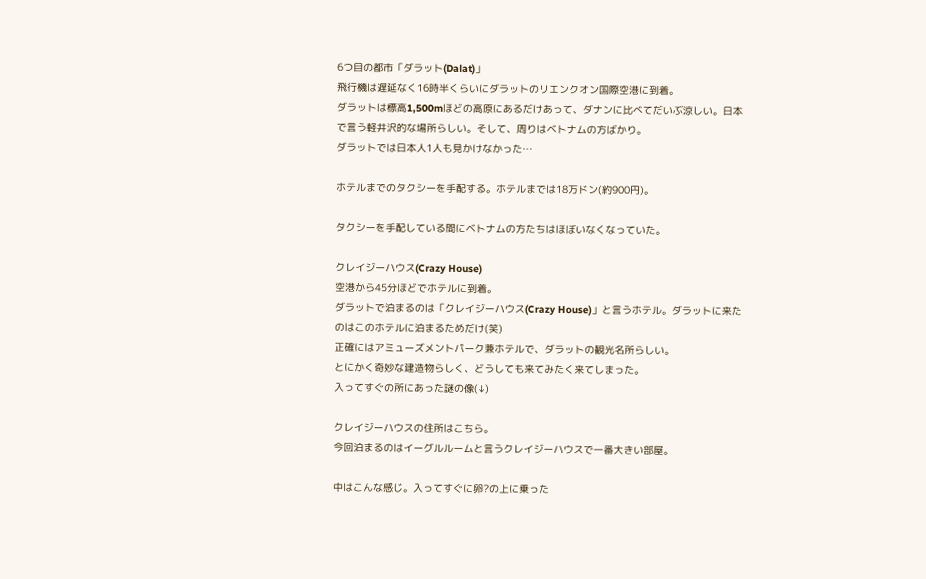6つ目の都市「ダラット(Dalat)」
飛行機は遅延なく16時半くらいにダラットのリエンクオン国際空港に到着。
ダラットは標高1,500mほどの高原にあるだけあって、ダナンに比べてだいぶ涼しい。日本で言う軽井沢的な場所らしい。そして、周りはベトナムの方ばかり。
ダラットでは日本人1人も見かけなかった…

ホテルまでのタクシーを手配する。ホテルまでは18万ドン(約900円)。

タクシーを手配している間にベトナムの方たちはほぼいなくなっていた。

クレイジーハウス(Crazy House)
空港から45分ほどでホテルに到着。
ダラットで泊まるのは「クレイジーハウス(Crazy House)」と言うホテル。ダラットに来たのはこのホテルに泊まるためだけ(笑)
正確にはアミューズメントパーク兼ホテルで、ダラットの観光名所らしい。
とにかく奇妙な建造物らしく、どうしても来てみたく来てしまった。
入ってすぐの所にあった謎の像(↓)

クレイジーハウスの住所はこちら。
今回泊まるのはイーグルルームと言うクレイジーハウスで一番大きい部屋。

中はこんな感じ。入ってすぐに卵?の上に乗った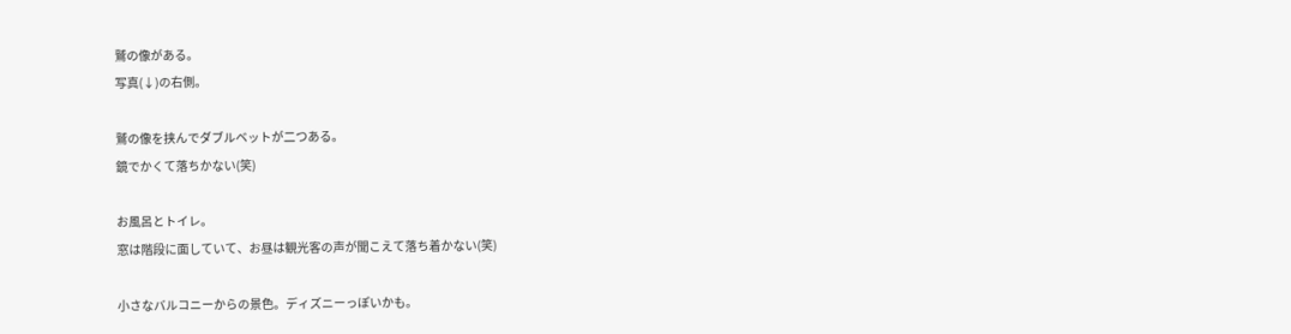鷲の像がある。
写真(↓)の右側。

鷲の像を挟んでダブルベットが二つある。
鏡でかくて落ちかない(笑)

お風呂とトイレ。
窓は階段に面していて、お昼は観光客の声が聞こえて落ち着かない(笑)

小さなバルコニーからの景色。ディズニーっぽいかも。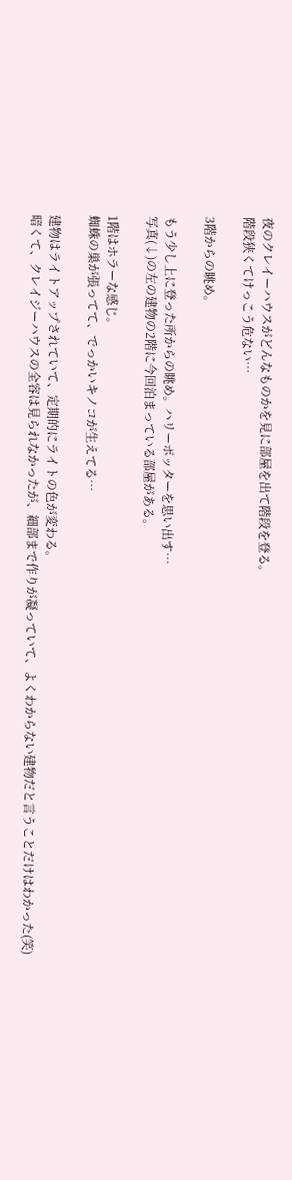夜のクレイーハウスがどんなものかを見に部屋を出て階段を登る。
階段狭くてけっこう危ない…

3階からの眺め。

もう少し上に登った所からの眺め。ハリーポッターを思い出す…
写真(↓)の左の建物の2階に今回泊まっている部屋がある。

1階はホラーな感じ。
蜘蛛の巣が張ってて、でっかいキノコが生えてる…

建物はライトアップされていて、定期的にライトの色が変わる。
暗くて、クレイジーハウスの全容は見られなかったが、細部まで作りが凝っていて、よくわからない建物だと言うことだけはわかった(笑)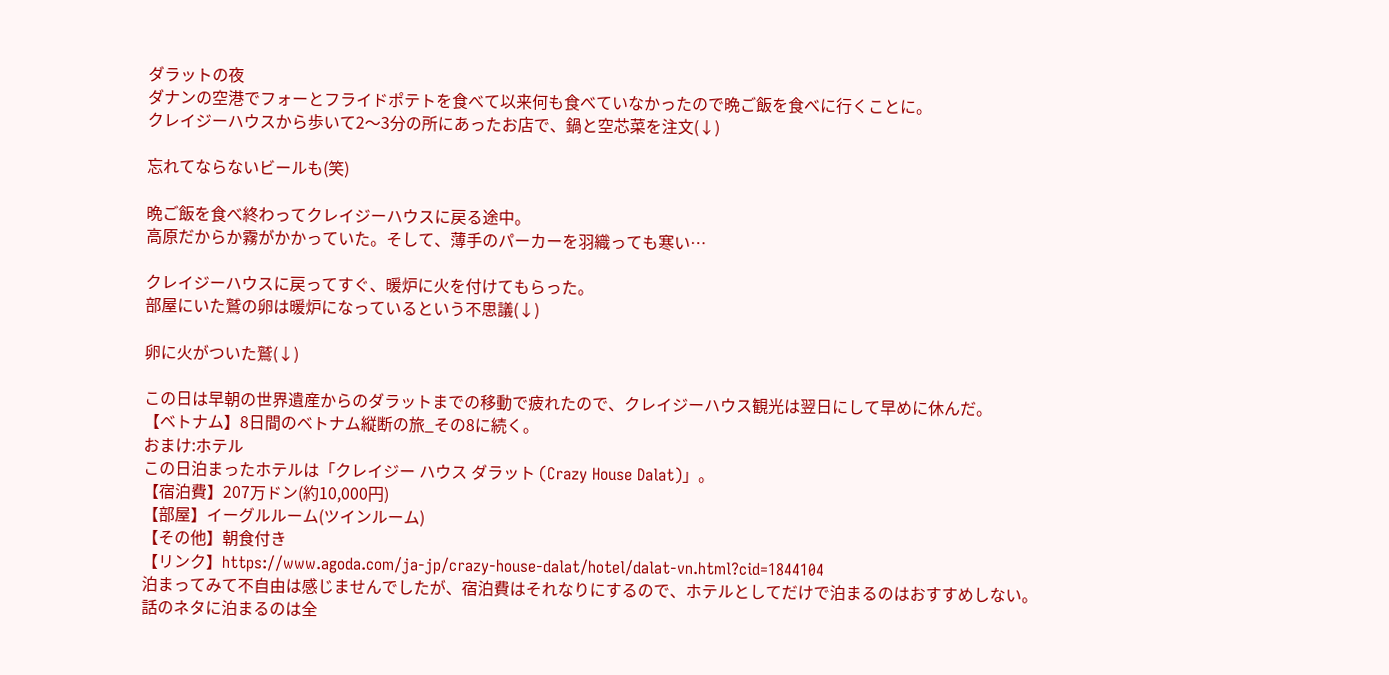ダラットの夜
ダナンの空港でフォーとフライドポテトを食べて以来何も食べていなかったので晩ご飯を食べに行くことに。
クレイジーハウスから歩いて2〜3分の所にあったお店で、鍋と空芯菜を注文(↓)

忘れてならないビールも(笑)

晩ご飯を食べ終わってクレイジーハウスに戻る途中。
高原だからか霧がかかっていた。そして、薄手のパーカーを羽織っても寒い…

クレイジーハウスに戻ってすぐ、暖炉に火を付けてもらった。
部屋にいた鷲の卵は暖炉になっているという不思議(↓)

卵に火がついた鷲(↓)

この日は早朝の世界遺産からのダラットまでの移動で疲れたので、クレイジーハウス観光は翌日にして早めに休んだ。
【ベトナム】8日間のベトナム縦断の旅_その8に続く。
おまけ:ホテル
この日泊まったホテルは「クレイジー ハウス ダラット (Crazy House Dalat)」。
【宿泊費】207万ドン(約10,000円)
【部屋】イーグルルーム(ツインルーム)
【その他】朝食付き
【リンク】https://www.agoda.com/ja-jp/crazy-house-dalat/hotel/dalat-vn.html?cid=1844104
泊まってみて不自由は感じませんでしたが、宿泊費はそれなりにするので、ホテルとしてだけで泊まるのはおすすめしない。話のネタに泊まるのは全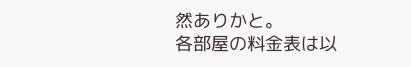然ありかと。
各部屋の料金表は以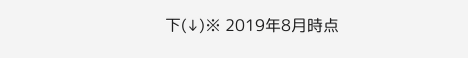下(↓)※ 2019年8月時点